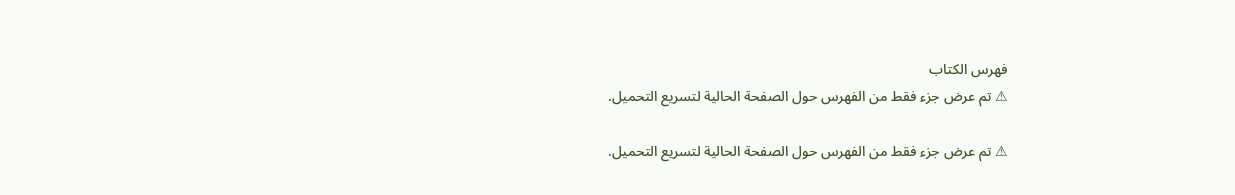فهرس الكتاب
⚠ تم عرض جزء فقط من الفهرس حول الصفحة الحالية لتسريع التحميل.

⚠ تم عرض جزء فقط من الفهرس حول الصفحة الحالية لتسريع التحميل.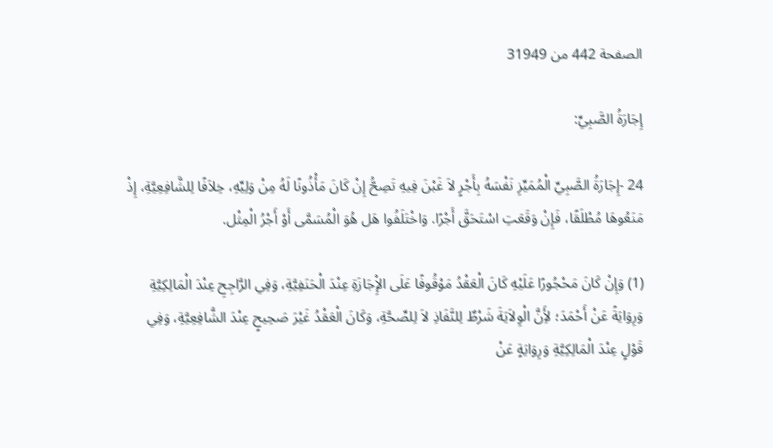الصفحة 442 من 31949

إِجَارَةُ الصَّبِيِّ:

24 -إِجَارَةُ الصَّبِيِّ الْمُمَيِّزِ نَفْسَهُ بِأَجْرٍ لاَ غَبْنَ فِيهِ تَصِحُّ إِنْ كَانَ مَأْذُونًا لَهُ مِنْ وَلِيِّهِ، خِلاَفًا لِلشَّافِعِيَّةِ، إِذْ مَنَعُوهَا مُطْلَقًا، فَإِنْ وَقَعَتِ اسْتَحَقَّ أَجْرًا. وَاخْتَلَفُوا هَل هُوَ الْمُسَمَّى أَوْ أَجْرُ الْمِثْل.

(1) وَإِنْ كَانَ مَحْجُورًا عَلَيْهِ كَانَ الْعَقْدُ مَوْقُوفًا عَلَى الإِْجَازَةِ عِنْدَ الْحَنَفِيَّةِ، وَفِي الرَّاجِحِ عِنْدَ الْمَالِكِيَّةِ وَرِوَايَةً عَنْ أَحْمَدَ؛ لأَِنَّ الْوِلاَيَةَ شَرْطٌ لِلنَّفَاذِ لاَ لِلصِّحَّةِ، وَكَانَ الْعَقْدُ غَيْرَ صَحِيحٍ عِنْدَ الشَّافِعِيَّةِ، وَفِي قَوْلٍ عِنْدَ الْمَالِكِيَّةِ وَرِوَايَةٍ عَنْ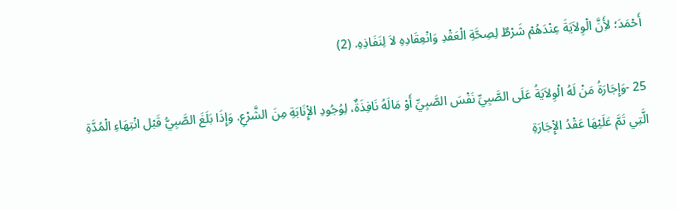أَحْمَدَ؛ لأَِنَّ الْوِلاَيَةَ عِنْدَهُمْ شَرْطٌ لِصِحَّةِ الْعَقْدِ وَانْعِقَادِهِ لاَ لِنَفَاذِهِ. (2)

25 -وَإِجَارَةُ مَنْ لَهُ الْوِلاَيَةُ عَلَى الصَّبِيِّ نَفْسَ الصَّبِيِّ أَوْ مَالَهُ نَافِذَةٌ، لِوُجُودِ الإِْنَابَةِ مِنَ الشَّرْعِ. وَإِذَا بَلَغَ الصَّبِيُّ قَبْل انْتِهَاءِ الْمُدَّةِ الَّتِي تَمَّ عَلَيْهَا عَقْدُ الإِْجَارَةِ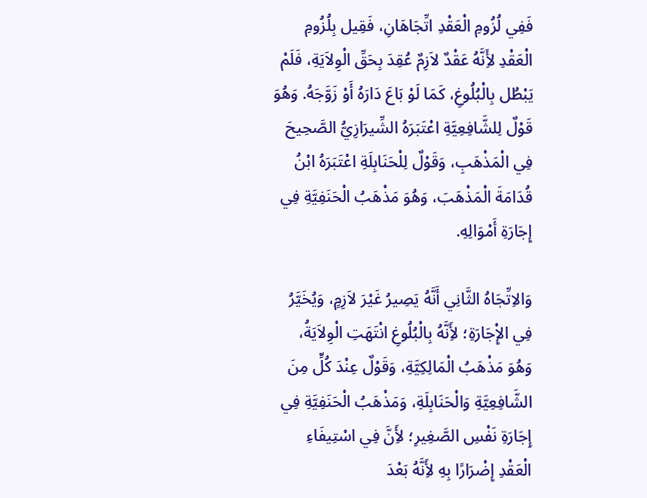فَفِي لُزُومِ الْعَقْدِ اتِّجَاهَانِ، فَقِيل بِلُزُومِ الْعَقْدِ لأَِنَّهُ عَقْدٌ لاَزِمٌ عُقِدَ بِحَقِّ الْوِلاَيَةِ، فَلَمْ يَبْطُل بِالْبُلُوغِ، كَمَا لَوْ بَاعَ دَارَهُ أَوْ زَوَّجَهُ. وَهُوَ قَوْلٌ لِلشَّافِعِيَّةِ اعْتَبَرَهُ الشِّيرَازِيُّ الصَّحِيحَ فِي الْمَذْهَبِ، وَقَوْلٌ لِلْحَنَابِلَةِ اعْتَبَرَهُ ابْنُ قُدَامَةَ الْمَذْهَبَ، وَهُوَ مَذْهَبُ الْحَنَفِيَّةِ فِي إِجَارَةِ أَمْوَالِهِ.

وَالاِتِّجَاهُ الثَّانِي أَنَّهُ يَصِيرُ غَيْرَ لاَزِمٍ، وَيُخَيَّرُ فِي الإِْجَارَةِ؛ لأَِنَّهُ بِالْبُلُوغِ انْتَهَتِ الْوِلاَيَةُ، وَهُوَ مَذْهَبُ الْمَالِكِيَّةِ، وَقَوْلٌ عِنْدَ كُلٍّ مِنَ الشَّافِعِيَّةِ وَالْحَنَابِلَةِ، وَمَذْهَبُ الْحَنَفِيَّةِ فِي إِجَارَةِ نَفْسِ الصَّغِيرِ؛ لأَِنَّ فِي اسْتِيفَاءِ الْعَقْدِ إِضْرَارًا بِهِ لأَِنَّهُ بَعْدَ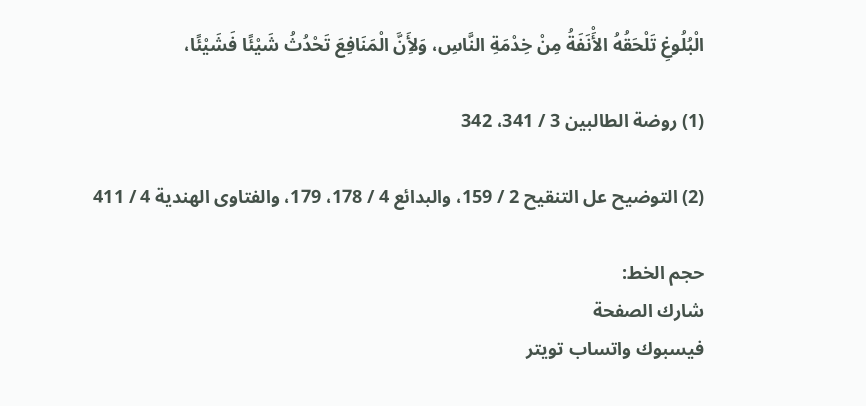الْبُلُوغِ تَلْحَقُهُ الأَْنَفَةُ مِنْ خِدْمَةِ النَّاسِ، وَلأَِنَّ الْمَنَافِعَ تَحْدُثُ شَيْئًا فَشَيْئًا،

(1) روضة الطالبين 3 / 341، 342

(2) التوضيح عل التنقيح 2 / 159، والبدائع 4 / 178، 179، والفتاوى الهندية 4 / 411

حجم الخط:
شارك الصفحة
فيسبوك واتساب تويتر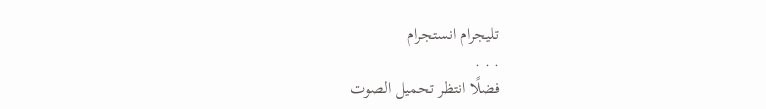تليجرام انستجرام
. . .
فضلًا انتظر تحميل الصوت